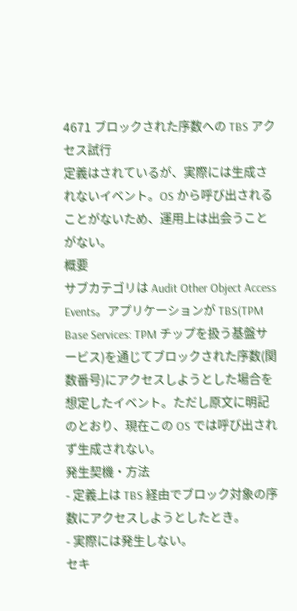4671 ブロックされた序数への TBS アクセス試行
定義はされているが、実際には生成されないイベント。OS から呼び出されることがないため、運用上は出会うことがない。
概要
サブカテゴリは Audit Other Object Access Events。アプリケーションが TBS(TPM Base Services: TPM チップを扱う基盤サービス)を通じてブロックされた序数(関数番号)にアクセスしようとした場合を想定したイベント。ただし原文に明記のとおり、現在この OS では呼び出されず生成されない。
発生契機・方法
- 定義上は TBS 経由でブロック対象の序数にアクセスしようとしたとき。
- 実際には発生しない。
セキ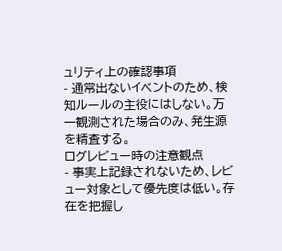ュリティ上の確認事項
- 通常出ないイベントのため、検知ルールの主役にはしない。万一観測された場合のみ、発生源を精査する。
ログレビュー時の注意観点
- 事実上記録されないため、レビュー対象として優先度は低い。存在を把握し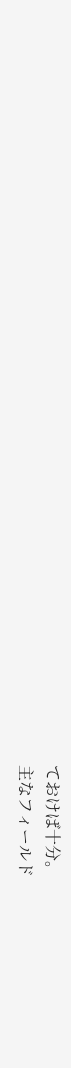ておけば十分。
主なフィールド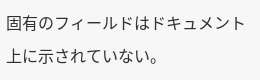固有のフィールドはドキュメント上に示されていない。